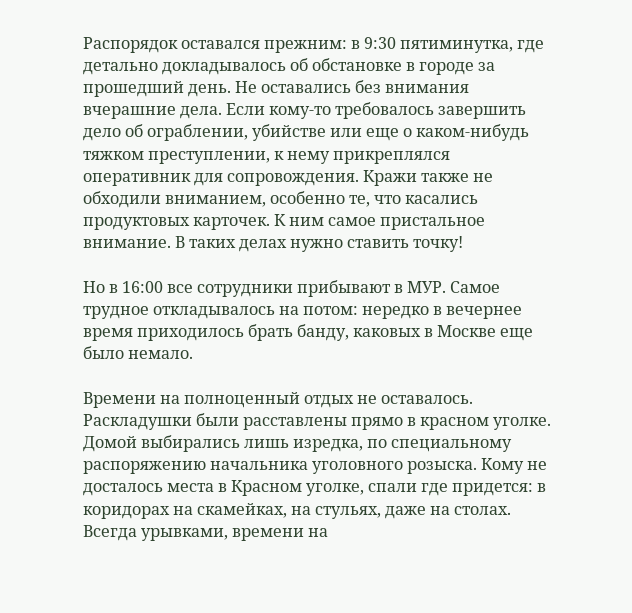Распорядок оставался прежним: в 9:30 пятиминутка, где детально докладывалось об обстановке в городе за прошедший день. Не оставались без внимания вчерашние дела. Если кому-то требовалось завершить дело об ограблении, убийстве или еще о каком-нибудь тяжком преступлении, к нему прикреплялся оперативник для сопровождения. Кражи также не обходили вниманием, особенно те, что касались продуктовых карточек. К ним самое пристальное внимание. В таких делах нужно ставить точку!

Но в 16:00 все сотрудники прибывают в МУР. Самое трудное откладывалось на потом: нередко в вечернее время приходилось брать банду, каковых в Москве еще было немало.

Времени на полноценный отдых не оставалось. Раскладушки были расставлены прямо в красном уголке. Домой выбирались лишь изредка, по специальному распоряжению начальника уголовного розыска. Кому не досталось места в Красном уголке, спали где придется: в коридорах на скамейках, на стульях, даже на столах. Всегда урывками, времени на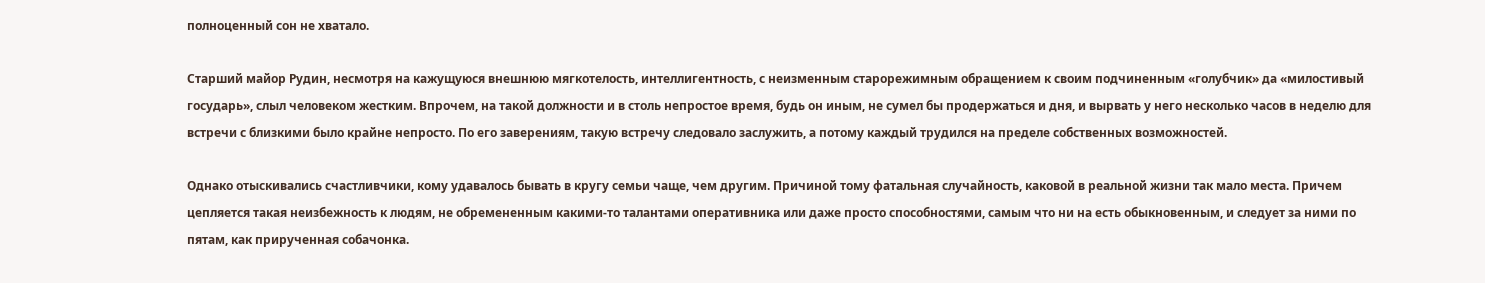полноценный сон не хватало.

Старший майор Рудин, несмотря на кажущуюся внешнюю мягкотелость, интеллигентность, с неизменным старорежимным обращением к своим подчиненным «голубчик» да «милостивый государь», слыл человеком жестким. Впрочем, на такой должности и в столь непростое время, будь он иным, не сумел бы продержаться и дня, и вырвать у него несколько часов в неделю для встречи с близкими было крайне непросто. По его заверениям, такую встречу следовало заслужить, а потому каждый трудился на пределе собственных возможностей.

Однако отыскивались счастливчики, кому удавалось бывать в кругу семьи чаще, чем другим. Причиной тому фатальная случайность, каковой в реальной жизни так мало места. Причем цепляется такая неизбежность к людям, не обремененным какими-то талантами оперативника или даже просто способностями, самым что ни на есть обыкновенным, и следует за ними по пятам, как прирученная собачонка.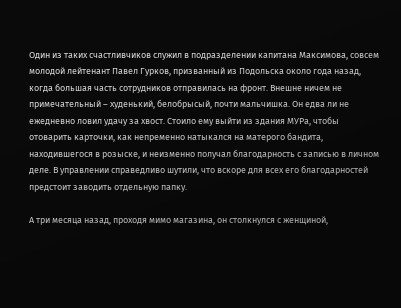Один из таких счастливчиков служил в подразделении капитана Максимова, совсем молодой лейтенант Павел Гурков, призванный из Подольска около года назад, когда большая часть сотрудников отправилась на фронт. Внешне ничем не примечательный – худенький, белобрысый, почти мальчишка. Он едва ли не ежедневно ловил удачу за хвост. Стоило ему выйти из здания МУРа, чтобы отоварить карточки, как непременно натыкался на матерого бандита, находившегося в розыске, и неизменно получал благодарность с записью в личном деле. В управлении справедливо шутили, что вскоре для всех его благодарностей предстоит заводить отдельную папку.

А три месяца назад, проходя мимо магазина, он столкнулся с женщиной,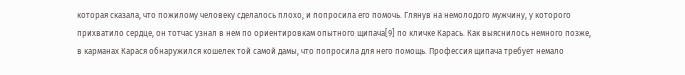которая сказала, что пожилому человеку сделалось плохо, и попросила его помочь. Глянув на немолодого мужчину, у которого прихватило сердце, он тотчас узнал в нем по ориентировкам опытного щипача[9] по кличке Карась. Как выяснилось немного позже, в карманах Карася обнаружился кошелек той самой дамы, что попросила для него помощь. Профессия щипача требует немало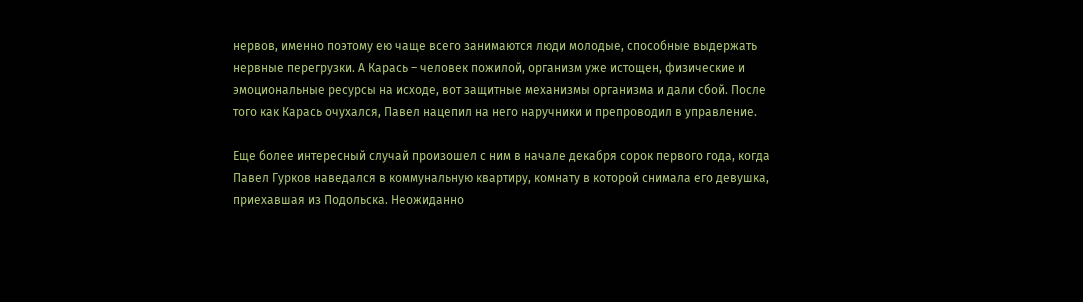нервов, именно поэтому ею чаще всего занимаются люди молодые, способные выдержать нервные перегрузки. А Карась – человек пожилой, организм уже истощен, физические и эмоциональные ресурсы на исходе, вот защитные механизмы организма и дали сбой. После того как Карась очухался, Павел нацепил на него наручники и препроводил в управление.

Еще более интересный случай произошел с ним в начале декабря сорок первого года, когда Павел Гурков наведался в коммунальную квартиру, комнату в которой снимала его девушка, приехавшая из Подольска. Неожиданно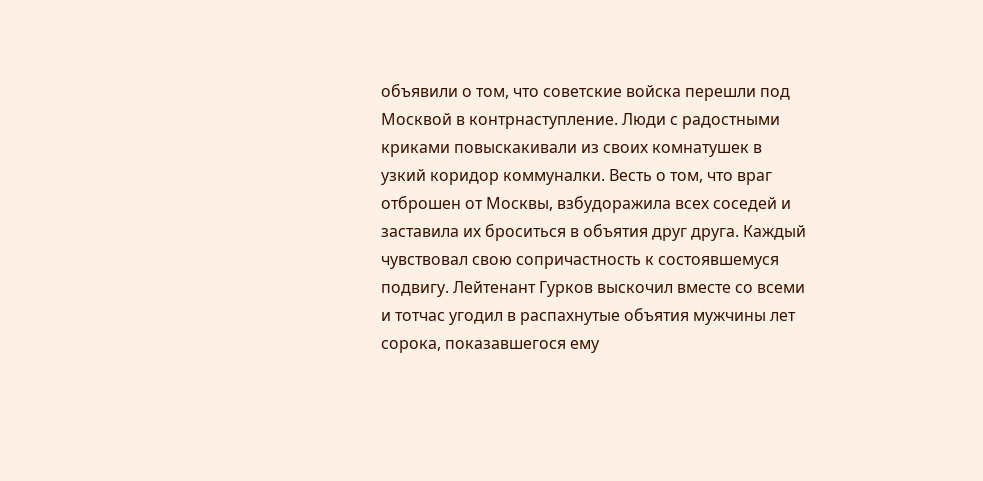объявили о том, что советские войска перешли под Москвой в контрнаступление. Люди с радостными криками повыскакивали из своих комнатушек в узкий коридор коммуналки. Весть о том, что враг отброшен от Москвы, взбудоражила всех соседей и заставила их броситься в объятия друг друга. Каждый чувствовал свою сопричастность к состоявшемуся подвигу. Лейтенант Гурков выскочил вместе со всеми и тотчас угодил в распахнутые объятия мужчины лет сорока, показавшегося ему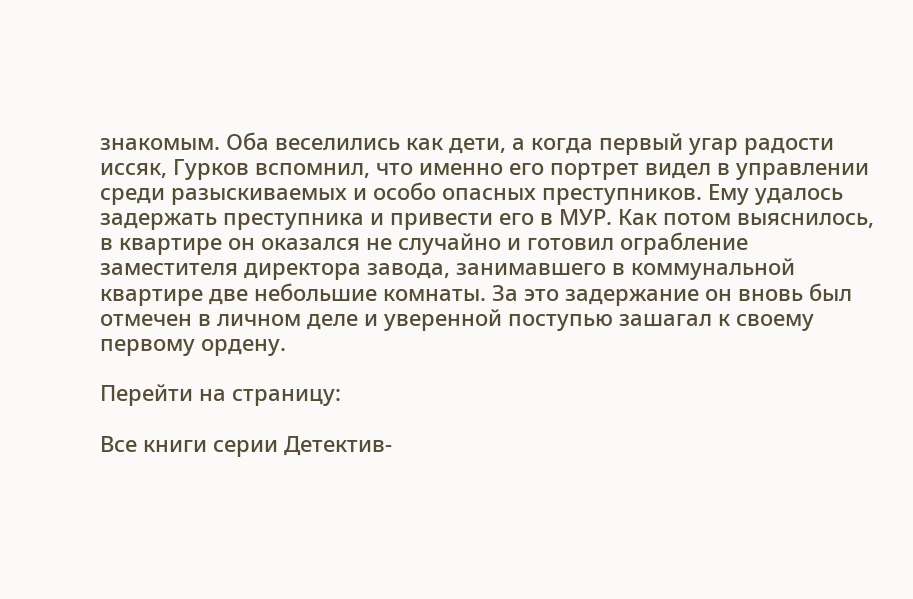знакомым. Оба веселились как дети, а когда первый угар радости иссяк, Гурков вспомнил, что именно его портрет видел в управлении среди разыскиваемых и особо опасных преступников. Ему удалось задержать преступника и привести его в МУР. Как потом выяснилось, в квартире он оказался не случайно и готовил ограбление заместителя директора завода, занимавшего в коммунальной квартире две небольшие комнаты. За это задержание он вновь был отмечен в личном деле и уверенной поступью зашагал к своему первому ордену.

Перейти на страницу:

Все книги серии Детектив-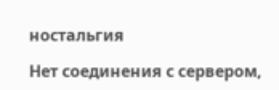ностальгия

Нет соединения с сервером,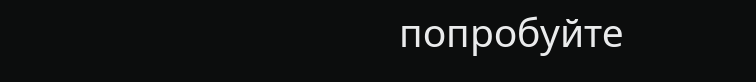попробуйте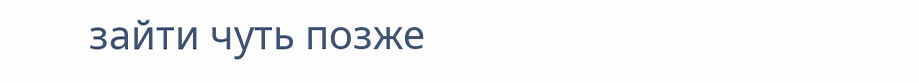зайти чуть позже